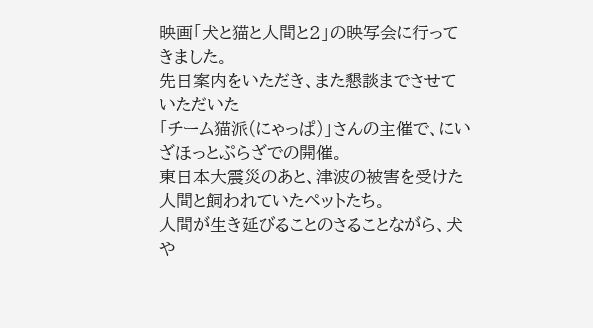映画「犬と猫と人間と2」の映写会に行ってきました。
先日案内をいただき、また懇談までさせていただいた
「チーム猫派(にゃっぱ)」さんの主催で、にいざほっとぷらざでの開催。
東日本大震災のあと、津波の被害を受けた人間と飼われていたペットたち。
人間が生き延びることのさることながら、犬や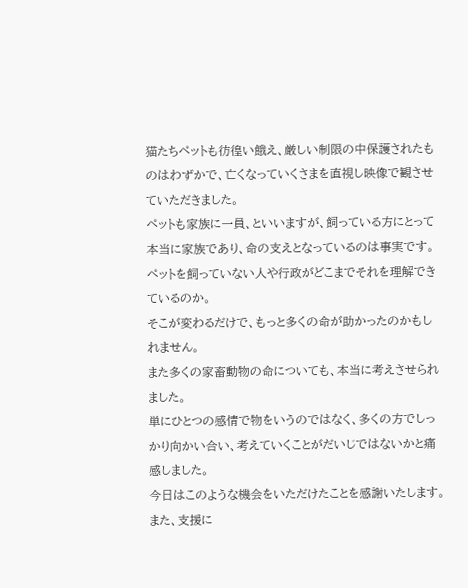猫たちペットも彷徨い餓え、厳しい制限の中保護されたものはわずかで、亡くなっていくさまを直視し映像で観させていただきました。
ペットも家族に一員、といいますが、飼っている方にとって本当に家族であり、命の支えとなっているのは事実です。
ペットを飼っていない人や行政がどこまでそれを理解できているのか。
そこが変わるだけで、もっと多くの命が助かったのかもしれません。
また多くの家畜動物の命についても、本当に考えさせられました。
単にひとつの感情で物をいうのではなく、多くの方でしっかり向かい合い、考えていくことがだいじではないかと痛感しました。
今日はこのような機会をいただけたことを感謝いたします。
また、支援に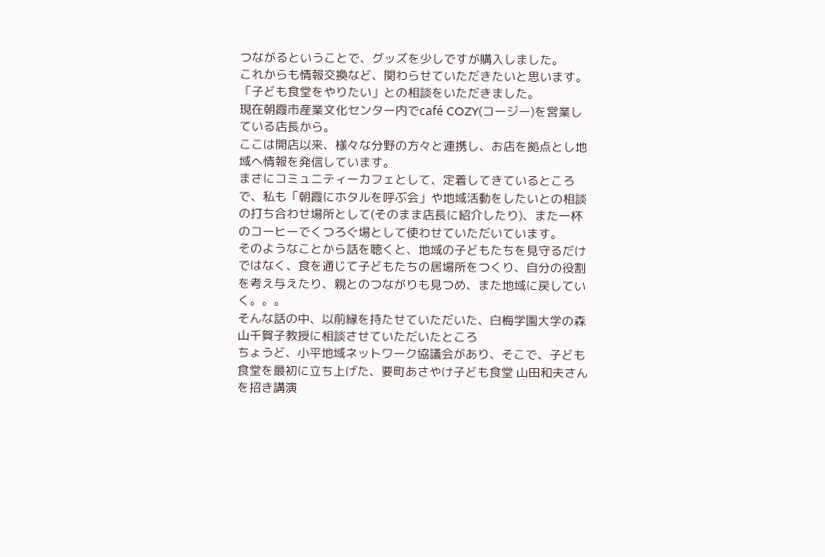つながるということで、グッズを少しですが購入しました。
これからも情報交換など、関わらせていただきたいと思います。
「子ども食堂をやりたい」との相談をいただきました。
現在朝霞市産業文化センター内でcafé COZY(コージー)を営業している店長から。
ここは開店以来、様々な分野の方々と連携し、お店を拠点とし地域へ情報を発信しています。
まさにコミュニティーカフェとして、定着してきているところで、私も「朝霞にホタルを呼ぶ会」や地域活動をしたいとの相談の打ち合わせ場所として(そのまま店長に紹介したり)、また一杯のコーヒーでくつろぐ場として使わせていただいています。
そのようなことから話を聴くと、地域の子どもたちを見守るだけではなく、食を通じて子どもたちの居場所をつくり、自分の役割を考え与えたり、親とのつながりも見つめ、また地域に戻していく。。。
そんな話の中、以前縁を持たせていただいた、白梅学園大学の森山千賀子教授に相談させていただいたところ
ちょうど、小平地域ネットワーク協議会があり、そこで、子ども食堂を最初に立ち上げた、要町あさやけ子ども食堂 山田和夫さんを招き講演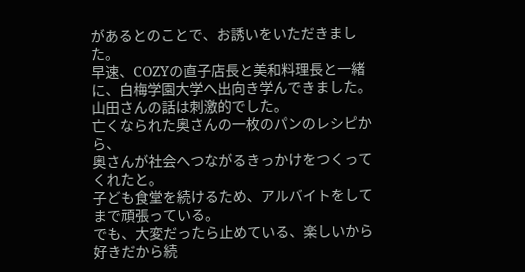があるとのことで、お誘いをいただきました。
早速、COZYの直子店長と美和料理長と一緒に、白梅学園大学へ出向き学んできました。
山田さんの話は刺激的でした。
亡くなられた奥さんの一枚のパンのレシピから、
奥さんが社会へつながるきっかけをつくってくれたと。
子ども食堂を続けるため、アルバイトをしてまで頑張っている。
でも、大変だったら止めている、楽しいから好きだから続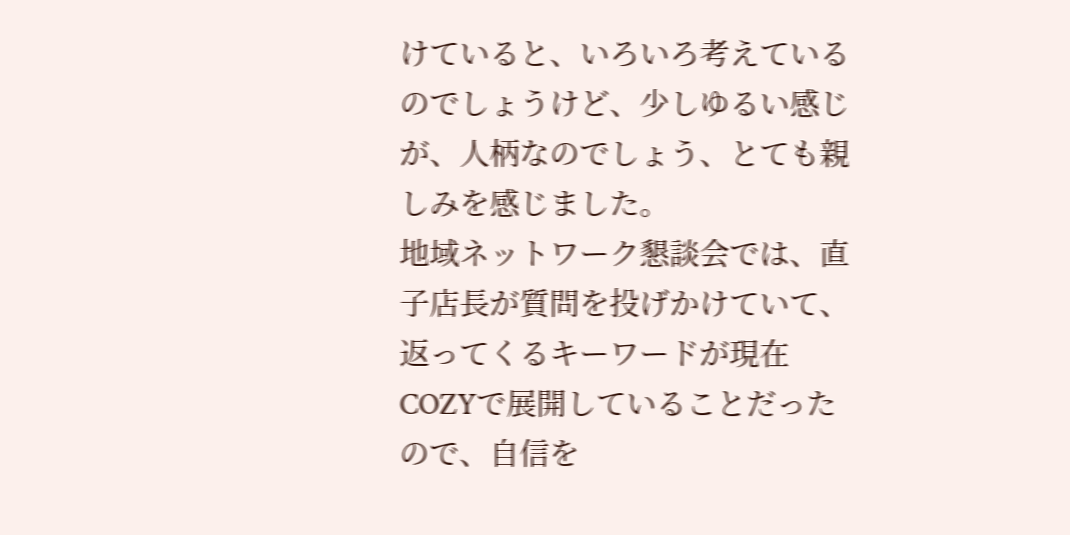けていると、いろいろ考えているのでしょうけど、少しゆるい感じが、人柄なのでしょう、とても親しみを感じました。
地域ネットワーク懇談会では、直子店長が質問を投げかけていて、返ってくるキーワードが現在COZYで展開していることだったので、自信を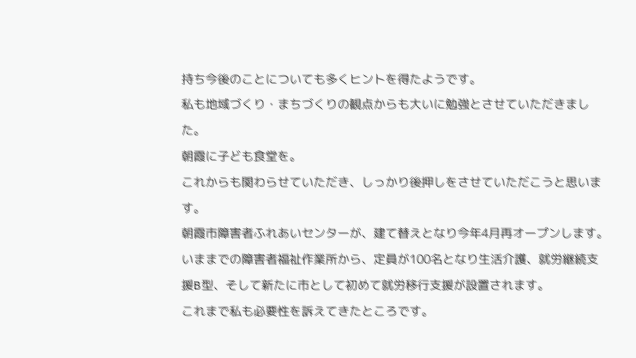持ち今後のことについても多くヒントを得たようです。
私も地域づくり・まちづくりの観点からも大いに勉強とさせていただきました。
朝霞に子ども食堂を。
これからも関わらせていただき、しっかり後押しをさせていただこうと思います。
朝霞市障害者ふれあいセンターが、建て替えとなり今年4月再オープンします。
いままでの障害者福祉作業所から、定員が100名となり生活介護、就労継続支援B型、そして新たに市として初めて就労移行支援が設置されます。
これまで私も必要性を訴えてきたところです。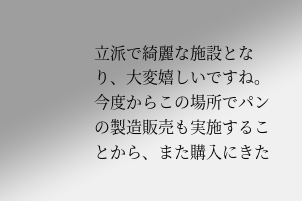立派で綺麗な施設となり、大変嬉しいですね。
今度からこの場所でパンの製造販売も実施することから、また購入にきた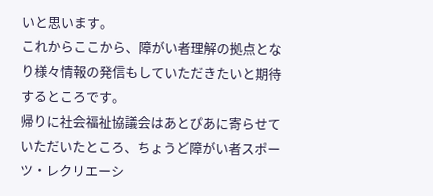いと思います。
これからここから、障がい者理解の拠点となり様々情報の発信もしていただきたいと期待するところです。
帰りに社会福祉協議会はあとぴあに寄らせていただいたところ、ちょうど障がい者スポーツ・レクリエーシ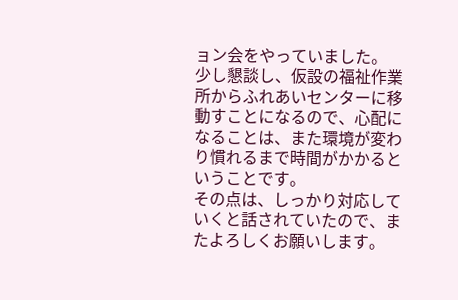ョン会をやっていました。
少し懇談し、仮設の福祉作業所からふれあいセンターに移動すことになるので、心配になることは、また環境が変わり慣れるまで時間がかかるということです。
その点は、しっかり対応していくと話されていたので、またよろしくお願いします。